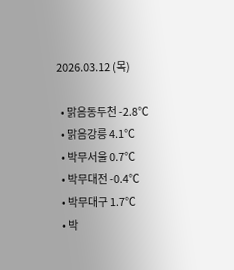2026.03.12 (목)

  • 맑음동두천 -2.8℃
  • 맑음강릉 4.1℃
  • 박무서울 0.7℃
  • 박무대전 -0.4℃
  • 박무대구 1.7℃
  • 박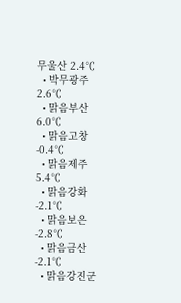무울산 2.4℃
  • 박무광주 2.6℃
  • 맑음부산 6.0℃
  • 맑음고창 -0.4℃
  • 맑음제주 5.4℃
  • 맑음강화 -2.1℃
  • 맑음보은 -2.8℃
  • 맑음금산 -2.1℃
  • 맑음강진군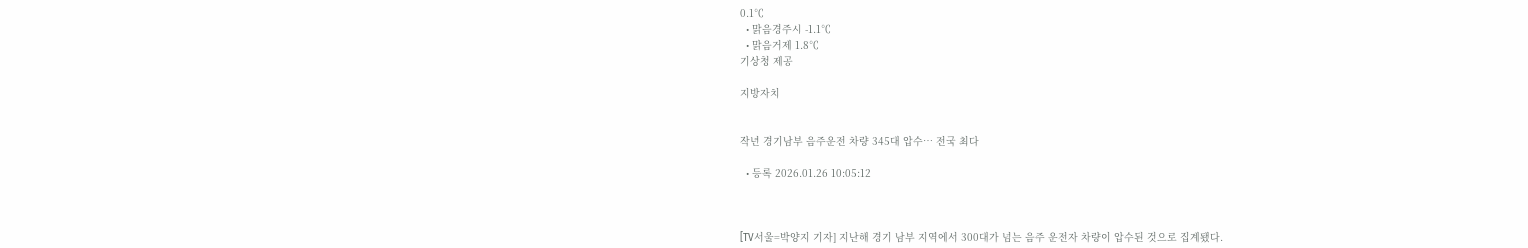0.1℃
  • 맑음경주시 -1.1℃
  • 맑음거제 1.8℃
기상청 제공

지방자치


작년 경기남부 음주운전 차량 345대 압수… 전국 최다

  • 등록 2026.01.26 10:05:12



[TV서울=박양지 기자] 지난해 경기 남부 지역에서 300대가 넘는 음주 운전자 차량이 압수된 것으로 집계됐다.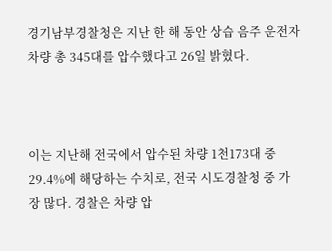경기남부경찰청은 지난 한 해 동안 상습 음주 운전자 차량 총 345대를 압수했다고 26일 밝혔다.



이는 지난해 전국에서 압수된 차량 1천173대 중 29.4%에 해당하는 수치로, 전국 시도경찰청 중 가장 많다. 경찰은 차량 압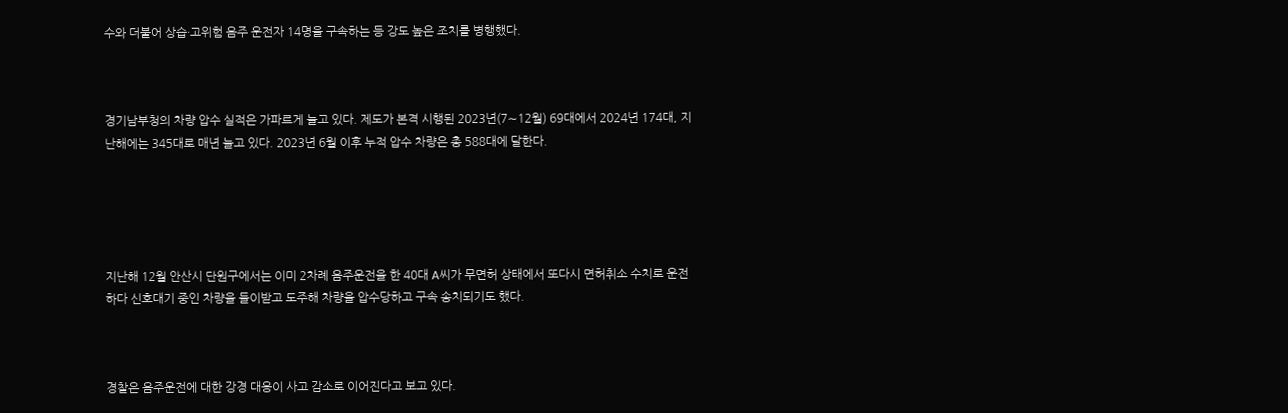수와 더불어 상습·고위험 음주 운전자 14명을 구속하는 등 강도 높은 조치를 병행했다.



경기남부청의 차량 압수 실적은 가파르게 늘고 있다. 제도가 본격 시행된 2023년(7∼12월) 69대에서 2024년 174대, 지난해에는 345대로 매년 늘고 있다. 2023년 6월 이후 누적 압수 차량은 총 588대에 달한다.





지난해 12월 안산시 단원구에서는 이미 2차례 음주운전을 한 40대 A씨가 무면허 상태에서 또다시 면허취소 수치로 운전하다 신호대기 중인 차량을 들이받고 도주해 차량을 압수당하고 구속 송치되기도 했다.



경찰은 음주운전에 대한 강경 대응이 사고 감소로 이어진다고 보고 있다.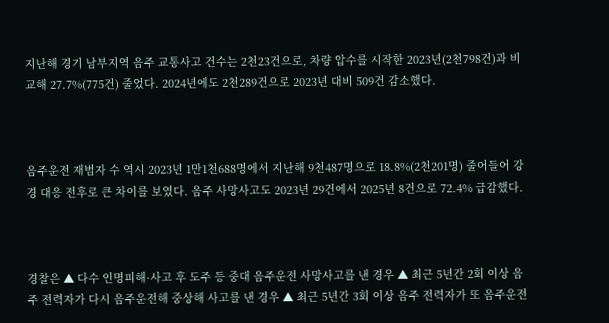지난해 경기 남부지역 음주 교통사고 건수는 2천23건으로, 차량 압수를 시작한 2023년(2천798건)과 비교해 27.7%(775건) 줄었다. 2024년에도 2천289건으로 2023년 대비 509건 감소했다.



음주운전 재범자 수 역시 2023년 1만1천688명에서 지난해 9천487명으로 18.8%(2천201명) 줄어들어 강경 대응 전후로 큰 차이를 보였다. 음주 사망사고도 2023년 29건에서 2025년 8건으로 72.4% 급감했다.



경찰은 ▲ 다수 인명피해·사고 후 도주 등 중대 음주운전 사망사고를 낸 경우 ▲ 최근 5년간 2회 이상 음주 전력자가 다시 음주운전해 중상해 사고를 낸 경우 ▲ 최근 5년간 3회 이상 음주 전력자가 또 음주운전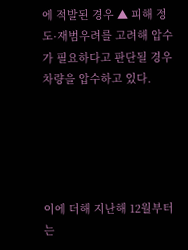에 적발된 경우 ▲ 피해 정도·재범우려를 고려해 압수가 필요하다고 판단될 경우 차량을 압수하고 있다.





이에 더해 지난해 12월부터는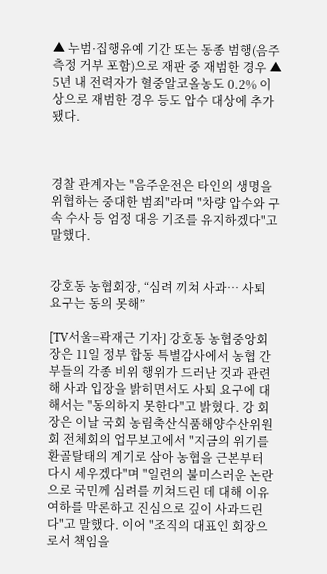▲ 누범·집행유예 기간 또는 동종 범행(음주측정 거부 포함)으로 재판 중 재범한 경우 ▲ 5년 내 전력자가 혈중알코올농도 0.2% 이상으로 재범한 경우 등도 압수 대상에 추가됐다.



경찰 관계자는 "음주운전은 타인의 생명을 위협하는 중대한 범죄"라며 "차량 압수와 구속 수사 등 엄정 대응 기조를 유지하겠다"고 말했다.


강호동 농협회장, “심려 끼쳐 사과… 사퇴 요구는 동의 못해”

[TV서울=곽재근 기자] 강호동 농협중앙회장은 11일 정부 합동 특별감사에서 농협 간부들의 각종 비위 행위가 드러난 것과 관련해 사과 입장을 밝히면서도 사퇴 요구에 대해서는 "동의하지 못한다"고 밝혔다. 강 회장은 이날 국회 농림축산식품해양수산위원회 전체회의 업무보고에서 "지금의 위기를 환골탈태의 계기로 삼아 농협을 근본부터 다시 세우겠다"며 "일련의 불미스러운 논란으로 국민께 심려를 끼쳐드린 데 대해 이유 여하를 막론하고 진심으로 깊이 사과드린다"고 말했다. 이어 "조직의 대표인 회장으로서 책임을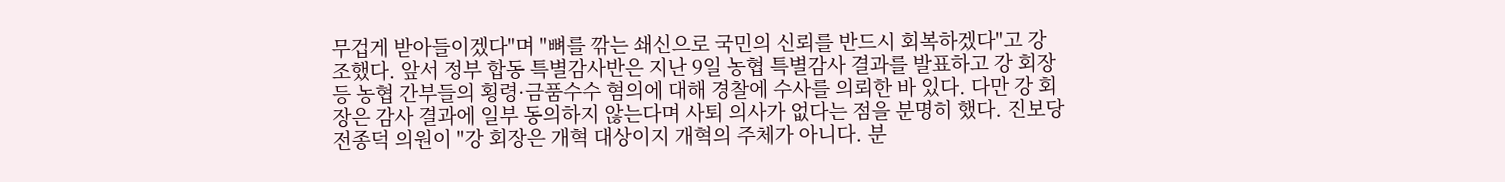무겁게 받아들이겠다"며 "뼈를 깎는 쇄신으로 국민의 신뢰를 반드시 회복하겠다"고 강조했다. 앞서 정부 합동 특별감사반은 지난 9일 농협 특별감사 결과를 발표하고 강 회장 등 농협 간부들의 횡령·금품수수 혐의에 대해 경찰에 수사를 의뢰한 바 있다. 다만 강 회장은 감사 결과에 일부 동의하지 않는다며 사퇴 의사가 없다는 점을 분명히 했다. 진보당 전종덕 의원이 "강 회장은 개혁 대상이지 개혁의 주체가 아니다. 분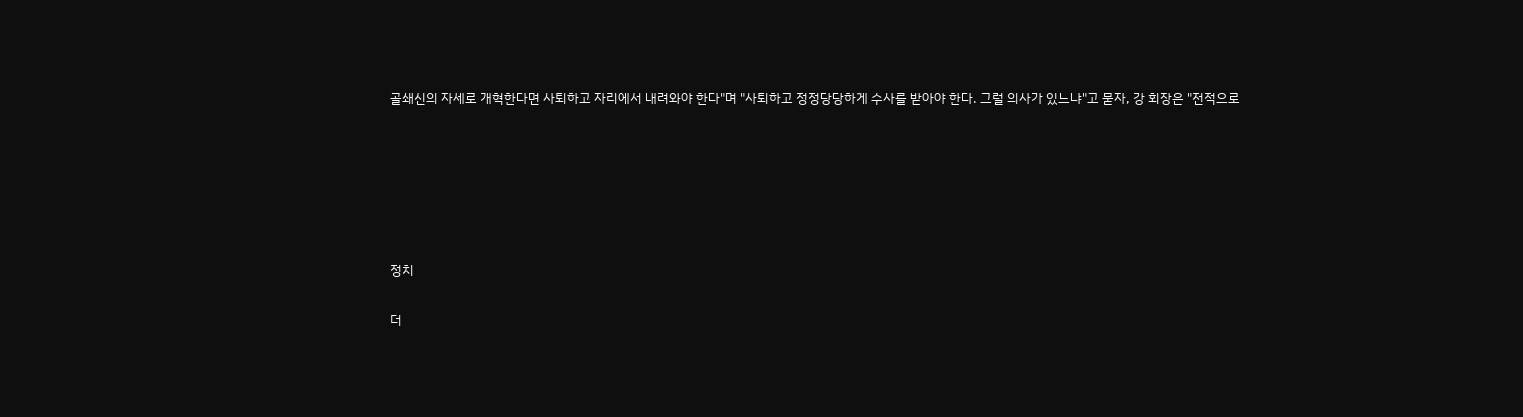골쇄신의 자세로 개혁한다면 사퇴하고 자리에서 내려와야 한다"며 "사퇴하고 정정당당하게 수사를 받아야 한다. 그럴 의사가 있느냐"고 묻자, 강 회장은 "전적으로






정치

더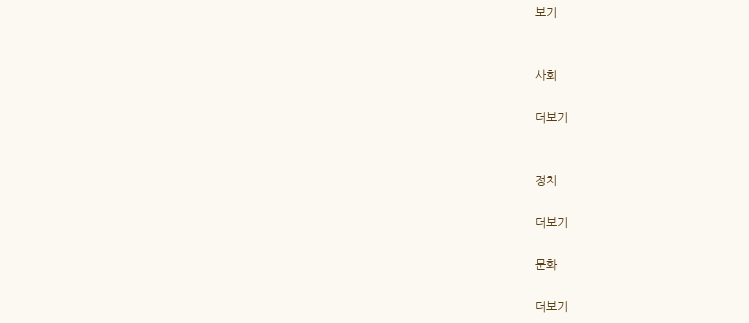보기


사회

더보기


정치

더보기

문화

더보기